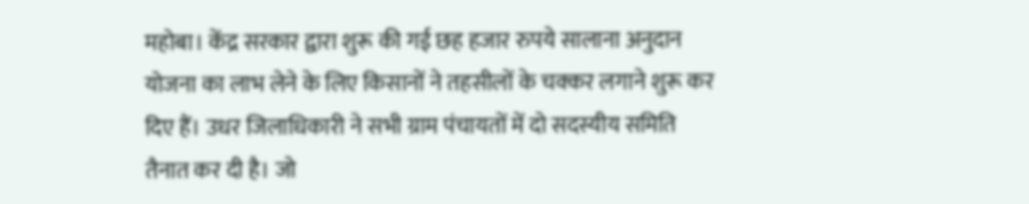महोबा। केंद्र सरकार द्वारा शुरू की गई छह हजार रुपये सालाना अनुदान योजना का लाभ लेने के लिए किसानों ने तहसीलों के चक्कर लगाने शुरू कर दिए हैं। उधर जिलाधिकारी ने सभी ग्राम पंचायतों में दो सदस्यीय समिति तैनात कर दी है। जो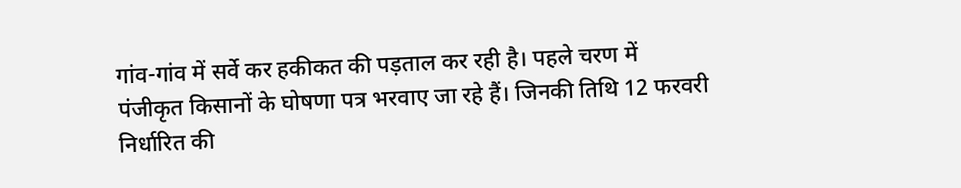गांव-गांव में सर्वे कर हकीकत की पड़ताल कर रही है। पहले चरण में पंजीकृत किसानों के घोषणा पत्र भरवाए जा रहे हैं। जिनकी तिथि 12 फरवरी निर्धारित की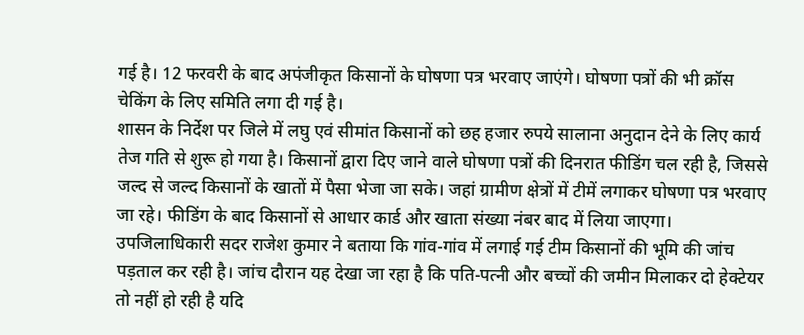गई है। 12 फरवरी के बाद अपंजीकृत किसानों के घोषणा पत्र भरवाए जाएंगे। घोषणा पत्रों की भी क्रॉस चेकिंग के लिए समिति लगा दी गई है।
शासन के निर्देश पर जिले में लघु एवं सीमांत किसानों को छह हजार रुपये सालाना अनुदान देने के लिए कार्य तेज गति से शुरू हो गया है। किसानों द्वारा दिए जाने वाले घोषणा पत्रों की दिनरात फीडिंग चल रही है, जिससे जल्द से जल्द किसानों के खातों में पैसा भेजा जा सके। जहां ग्रामीण क्षेत्रों में टीमें लगाकर घोषणा पत्र भरवाए जा रहे। फीडिंग के बाद किसानों से आधार कार्ड और खाता संख्या नंबर बाद में लिया जाएगा।
उपजिलाधिकारी सदर राजेश कुमार ने बताया कि गांव-गांव में लगाई गई टीम किसानों की भूमि की जांच पड़ताल कर रही है। जांच दौरान यह देखा जा रहा है कि पति-पत्नी और बच्चों की जमीन मिलाकर दो हेक्टेयर तो नहीं हो रही है यदि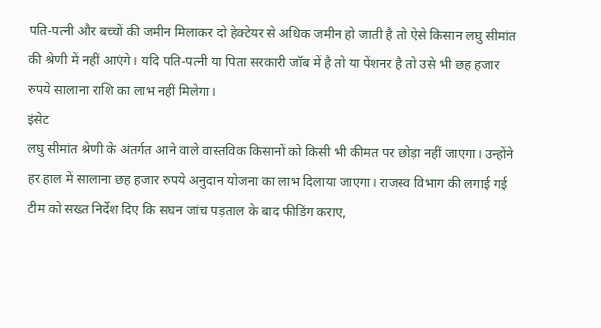पति-पत्नी और बच्चों की जमीन मिलाकर दो हेक्टेयर से अधिक जमीन हो जाती है तो ऐसे किसान लघु सीमांत की श्रेणी में नहीं आएंगे। यदि पति-पत्नी या पिता सरकारी जॉब में है तो या पेंशनर है तो उसे भी छह हजार रुपये सालाना राशि का लाभ नहीं मिलेगा।
इंसेट
लघु सीमांत श्रेणी के अंतर्गत आने वाले वास्तविक किसानों को किसी भी कीमत पर छोड़ा नहीं जाएगा। उन्होंने हर हाल में सालाना छह हजार रुपये अनुदान योजना का लाभ दिलाया जाएगा। राजस्व विभाग की लगाई गई टीम को सख्त निर्देश दिए कि सघन जांच पड़ताल के बाद फीडिंग कराए,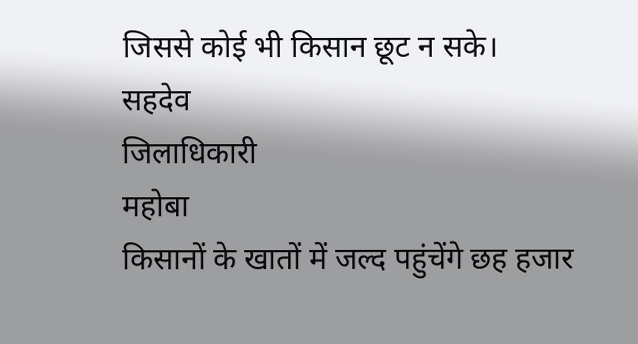जिससे कोई भी किसान छूट न सके।
सहदेव
जिलाधिकारी
महोबा
किसानों के खातों में जल्द पहुंचेंगे छह हजार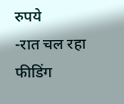रुपये
-रात चल रहा फीडिंग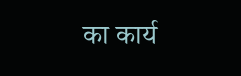का कार्य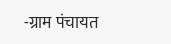-ग्राम पंचायत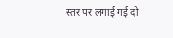स्तर पर लगाई गई दो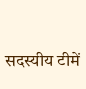सदस्यीय टीमें